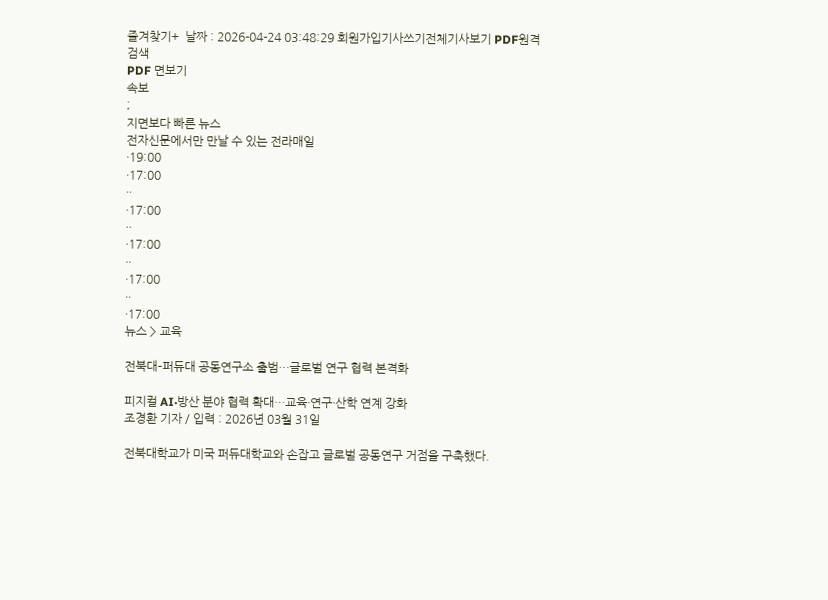즐겨찾기+  날짜 : 2026-04-24 03:48:29 회원가입기사쓰기전체기사보기 PDF원격
검색
PDF 면보기
속보
;
지면보다 빠른 뉴스
전자신문에서만 만날 수 있는 전라매일
·19:00
·17:00
··
·17:00
··
·17:00
··
·17:00
··
·17:00
뉴스 > 교육

전북대–퍼듀대 공동연구소 출범…글로벌 연구 협력 본격화

피지컬 AI·방산 분야 협력 확대…교육·연구·산학 연계 강화
조경환 기자 / 입력 : 2026년 03월 31일

전북대학교가 미국 퍼듀대학교와 손잡고 글로벌 공동연구 거점을 구축했다.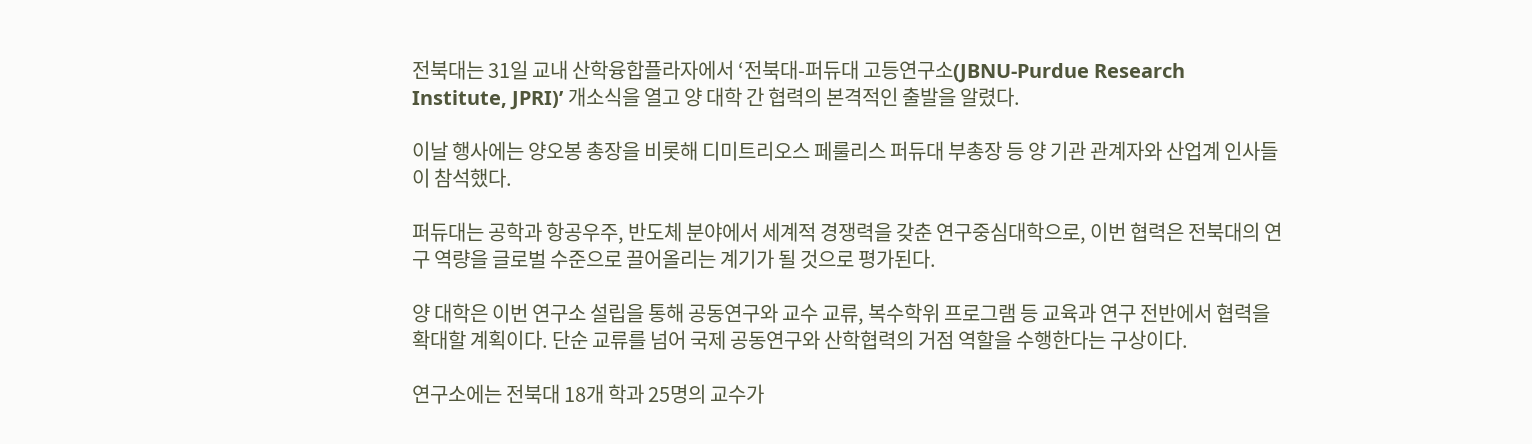전북대는 31일 교내 산학융합플라자에서 ‘전북대-퍼듀대 고등연구소(JBNU-Purdue Research Institute, JPRI)’ 개소식을 열고 양 대학 간 협력의 본격적인 출발을 알렸다.

이날 행사에는 양오봉 총장을 비롯해 디미트리오스 페룰리스 퍼듀대 부총장 등 양 기관 관계자와 산업계 인사들이 참석했다.

퍼듀대는 공학과 항공우주, 반도체 분야에서 세계적 경쟁력을 갖춘 연구중심대학으로, 이번 협력은 전북대의 연구 역량을 글로벌 수준으로 끌어올리는 계기가 될 것으로 평가된다.

양 대학은 이번 연구소 설립을 통해 공동연구와 교수 교류, 복수학위 프로그램 등 교육과 연구 전반에서 협력을 확대할 계획이다. 단순 교류를 넘어 국제 공동연구와 산학협력의 거점 역할을 수행한다는 구상이다.

연구소에는 전북대 18개 학과 25명의 교수가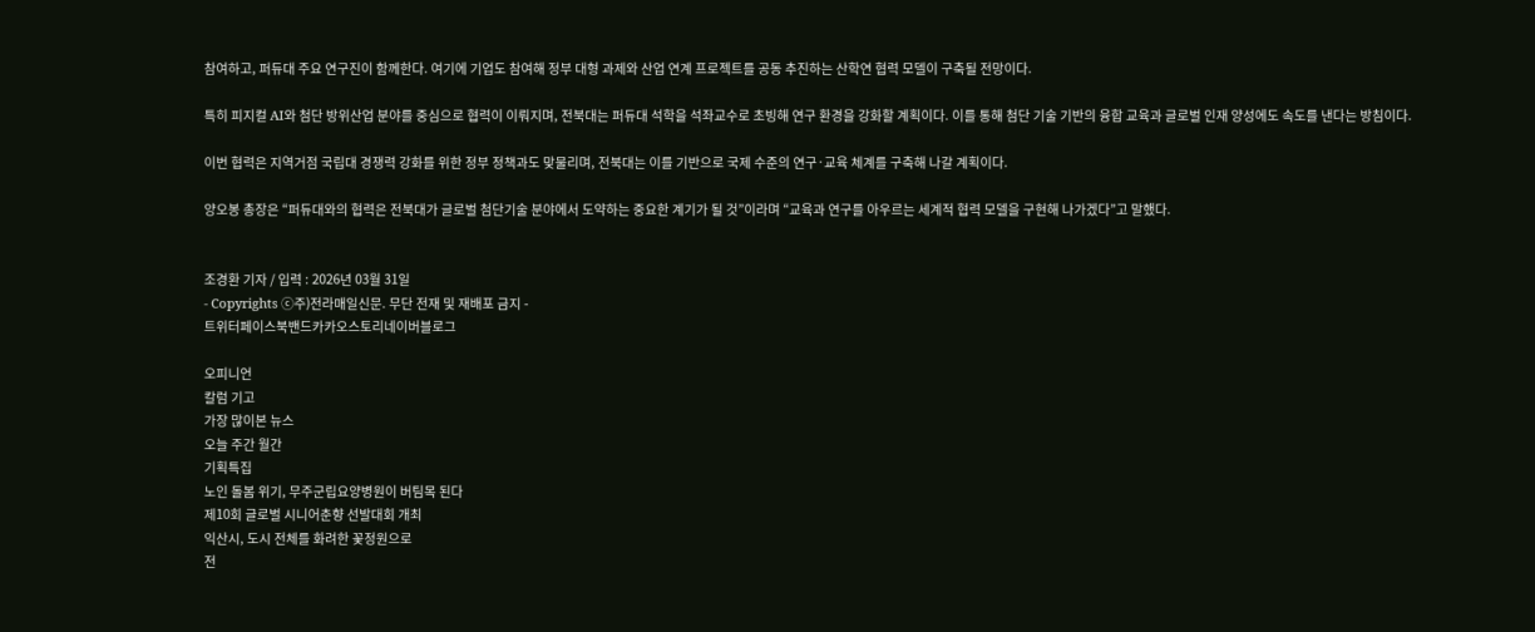참여하고, 퍼듀대 주요 연구진이 함께한다. 여기에 기업도 참여해 정부 대형 과제와 산업 연계 프로젝트를 공동 추진하는 산학연 협력 모델이 구축될 전망이다.

특히 피지컬 AI와 첨단 방위산업 분야를 중심으로 협력이 이뤄지며, 전북대는 퍼듀대 석학을 석좌교수로 초빙해 연구 환경을 강화할 계획이다. 이를 통해 첨단 기술 기반의 융합 교육과 글로벌 인재 양성에도 속도를 낸다는 방침이다.

이번 협력은 지역거점 국립대 경쟁력 강화를 위한 정부 정책과도 맞물리며, 전북대는 이를 기반으로 국제 수준의 연구·교육 체계를 구축해 나갈 계획이다.

양오봉 총장은 “퍼듀대와의 협력은 전북대가 글로벌 첨단기술 분야에서 도약하는 중요한 계기가 될 것”이라며 “교육과 연구를 아우르는 세계적 협력 모델을 구현해 나가겠다”고 말했다.


조경환 기자 / 입력 : 2026년 03월 31일
- Copyrights ⓒ주)전라매일신문. 무단 전재 및 재배포 금지 -
트위터페이스북밴드카카오스토리네이버블로그

오피니언
칼럼 기고
가장 많이본 뉴스
오늘 주간 월간
기획특집
노인 돌봄 위기, 무주군립요양병원이 버팀목 된다
제10회 글로벌 시니어춘향 선발대회 개최
익산시, 도시 전체를 화려한 꽃정원으로
전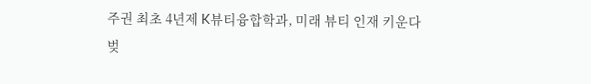주권 최초 4년제 K뷰티융합학과, 미래 뷰티 인재 키운다
벚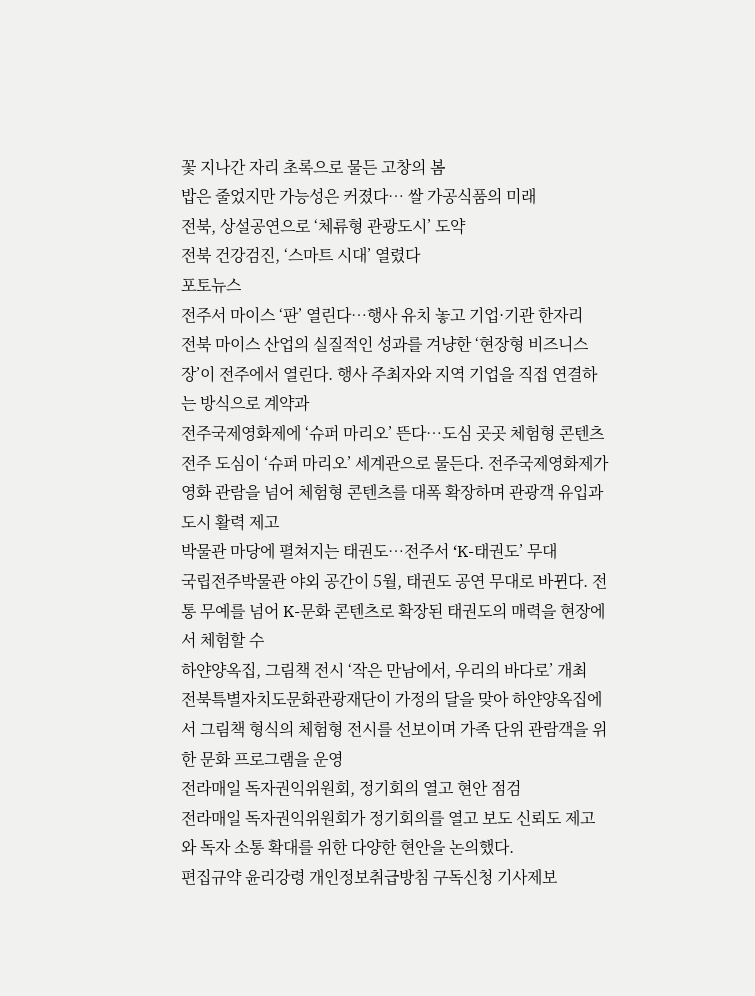꽃 지나간 자리 초록으로 물든 고창의 봄
밥은 줄었지만 가능성은 커졌다… 쌀 가공식품의 미래
전북, 상설공연으로 ‘체류형 관광도시’ 도약
전북 건강검진, ‘스마트 시대’ 열렸다
포토뉴스
전주서 마이스 ‘판’ 열린다…행사 유치 놓고 기업·기관 한자리
전북 마이스 산업의 실질적인 성과를 겨냥한 ‘현장형 비즈니스 장’이 전주에서 열린다. 행사 주최자와 지역 기업을 직접 연결하는 방식으로 계약과
전주국제영화제에 ‘슈퍼 마리오’ 뜬다…도심 곳곳 체험형 콘텐츠
전주 도심이 ‘슈퍼 마리오’ 세계관으로 물든다. 전주국제영화제가 영화 관람을 넘어 체험형 콘텐츠를 대폭 확장하며 관광객 유입과 도시 활력 제고
박물관 마당에 펼쳐지는 태권도…전주서 ‘K-태권도’ 무대
국립전주박물관 야외 공간이 5월, 태권도 공연 무대로 바뀐다. 전통 무예를 넘어 K-문화 콘텐츠로 확장된 태권도의 매력을 현장에서 체험할 수
하얀양옥집, 그림책 전시 ‘작은 만남에서, 우리의 바다로’ 개최
전북특별자치도문화관광재단이 가정의 달을 맞아 하얀양옥집에서 그림책 형식의 체험형 전시를 선보이며 가족 단위 관람객을 위한 문화 프로그램을 운영
전라매일 독자권익위원회, 정기회의 열고 현안 점검
전라매일 독자권익위원회가 정기회의를 열고 보도 신뢰도 제고와 독자 소통 확대를 위한 다양한 현안을 논의했다.
편집규약 윤리강령 개인정보취급방침 구독신청 기사제보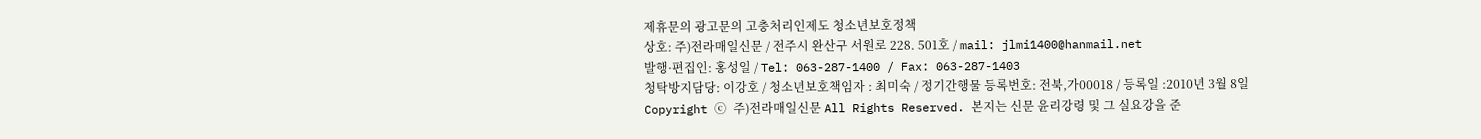제휴문의 광고문의 고충처리인제도 청소년보호정책
상호: 주)전라매일신문 / 전주시 완산구 서원로 228. 501호 / mail: jlmi1400@hanmail.net
발행·편집인: 홍성일 / Tel: 063-287-1400 / Fax: 063-287-1403
청탁방지담당: 이강호 / 청소년보호책임자 : 최미숙 / 정기간행물 등록번호: 전북,가00018 / 등록일 :2010년 3월 8일
Copyright ⓒ 주)전라매일신문 All Rights Reserved. 본지는 신문 윤리강령 및 그 실요강을 준